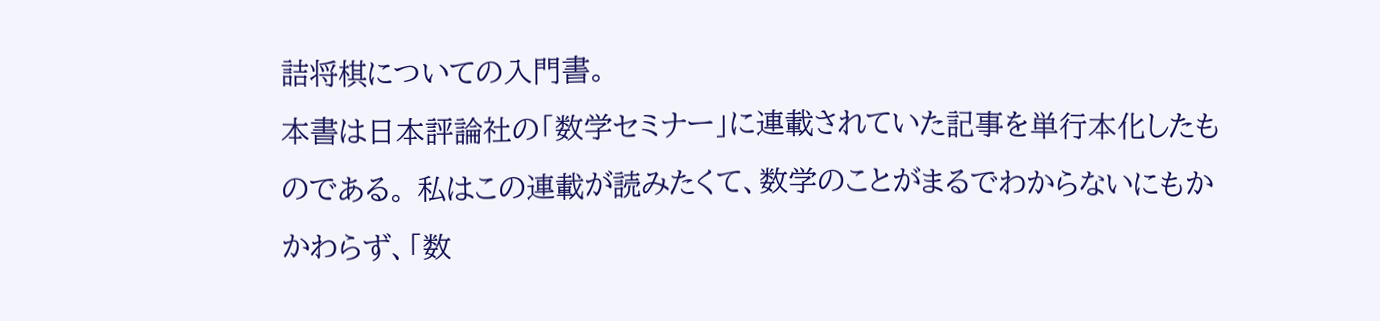詰将棋についての入門書。
本書は日本評論社の「数学セミナー」に連載されていた記事を単行本化したものである。 私はこの連載が読みたくて、数学のことがまるでわからないにもかかわらず、「数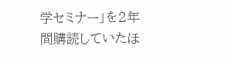学セミナー」を2年間購読していたほ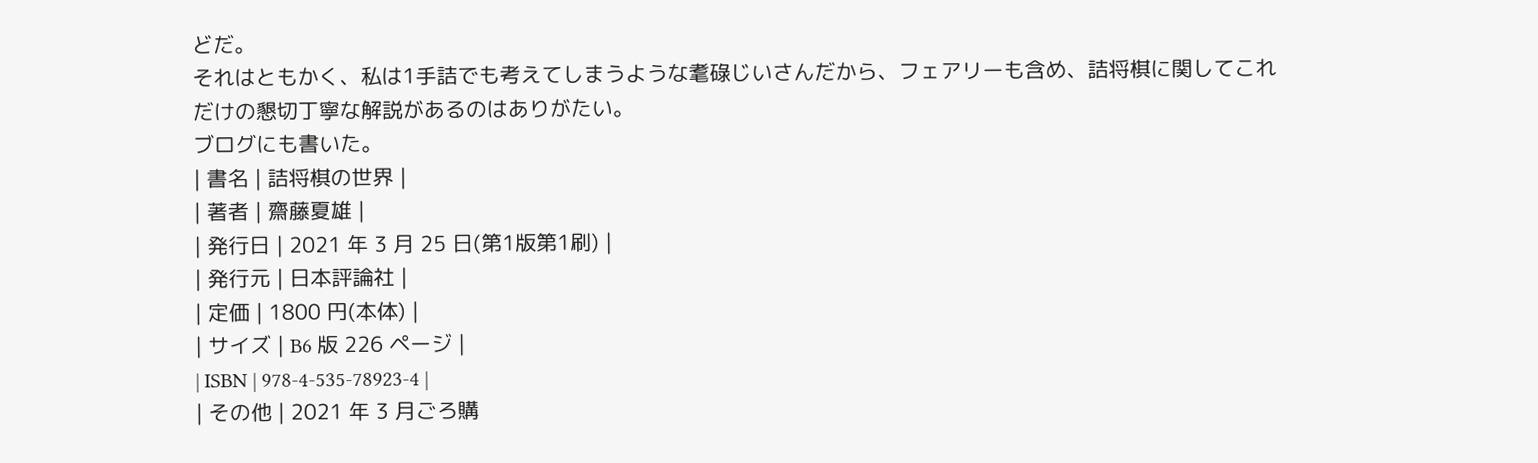どだ。
それはともかく、私は1手詰でも考えてしまうような耄碌じいさんだから、フェアリーも含め、詰将棋に関してこれだけの懇切丁寧な解説があるのはありがたい。
ブログにも書いた。
| 書名 | 詰将棋の世界 |
| 著者 | 齋藤夏雄 |
| 発行日 | 2021 年 3 月 25 日(第1版第1刷) |
| 発行元 | 日本評論社 |
| 定価 | 1800 円(本体) |
| サイズ | B6 版 226 ページ |
| ISBN | 978-4-535-78923-4 |
| その他 | 2021 年 3 月ごろ購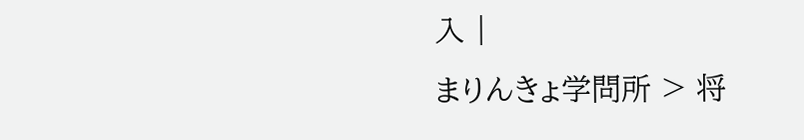入 |
まりんきょ学問所 > 将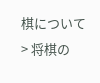棋について > 将棋の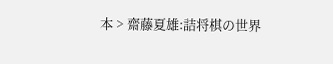本 > 齋藤夏雄:詰将棋の世界